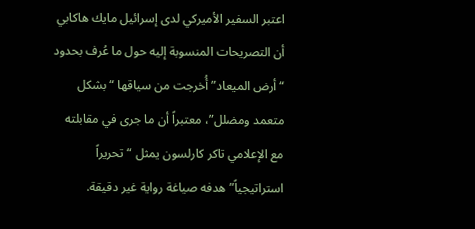اعتبر السفير الأميركي لدى إسرائيل مايك هاكابي أن التصريحات المنسوبة إليه حول ما عُرف بحدود “أرض الميعاد” أُخرجت من سياقها “بشكل متعمد ومضلل”، معتبراً أن ما جرى في مقابلته مع الإعلامي تاكر كارلسون يمثل “تحريراً استراتيجياً” هدفه صياغة رواية غير دقيقة.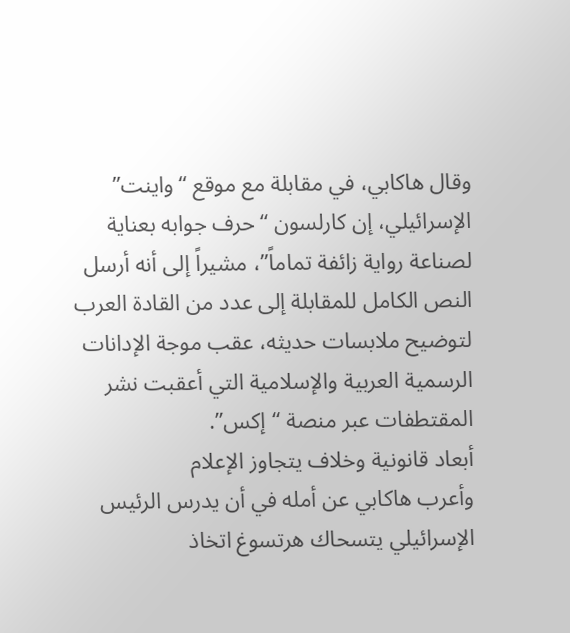وقال هاكابي، في مقابلة مع موقع “واينت” الإسرائيلي، إن كارلسون “حرف جوابه بعناية لصناعة رواية زائفة تماماً”، مشيراً إلى أنه أرسل النص الكامل للمقابلة إلى عدد من القادة العرب لتوضيح ملابسات حديثه، عقب موجة الإدانات الرسمية العربية والإسلامية التي أعقبت نشر المقتطفات عبر منصة “إكس”.
أبعاد قانونية وخلاف يتجاوز الإعلام
وأعرب هاكابي عن أمله في أن يدرس الرئيس الإسرائيلي يتسحاك هرتسوغ اتخاذ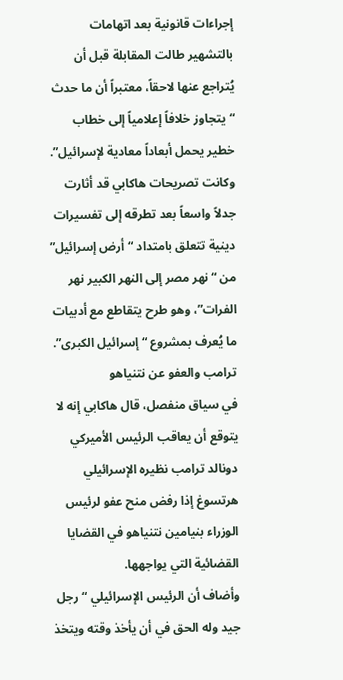إجراءات قانونية بعد اتهامات بالتشهير طالت المقابلة قبل أن يُتراجع عنها لاحقاً، معتبراً أن ما حدث “يتجاوز خلافاً إعلامياً إلى خطاب خطير يحمل أبعاداً معادية لإسرائيل”.
وكانت تصريحات هاكابي قد أثارت جدلاً واسعاً بعد تطرقه إلى تفسيرات دينية تتعلق بامتداد “أرض إسرائيل” من “نهر مصر إلى النهر الكبير نهر الفرات”، وهو طرح يتقاطع مع أدبيات ما يُعرف بمشروع “إسرائيل الكبرى”.
ترامب والعفو عن نتنياهو
في سياق منفصل، قال هاكابي إنه لا يتوقع أن يعاقب الرئيس الأميركي دونالد ترامب نظيره الإسرائيلي هرتسوغ إذا رفض منح عفو لرئيس الوزراء بنيامين نتنياهو في القضايا القضائية التي يواجهها.
وأضاف أن الرئيس الإسرائيلي “رجل جيد وله الحق في أن يأخذ وقته ويتخذ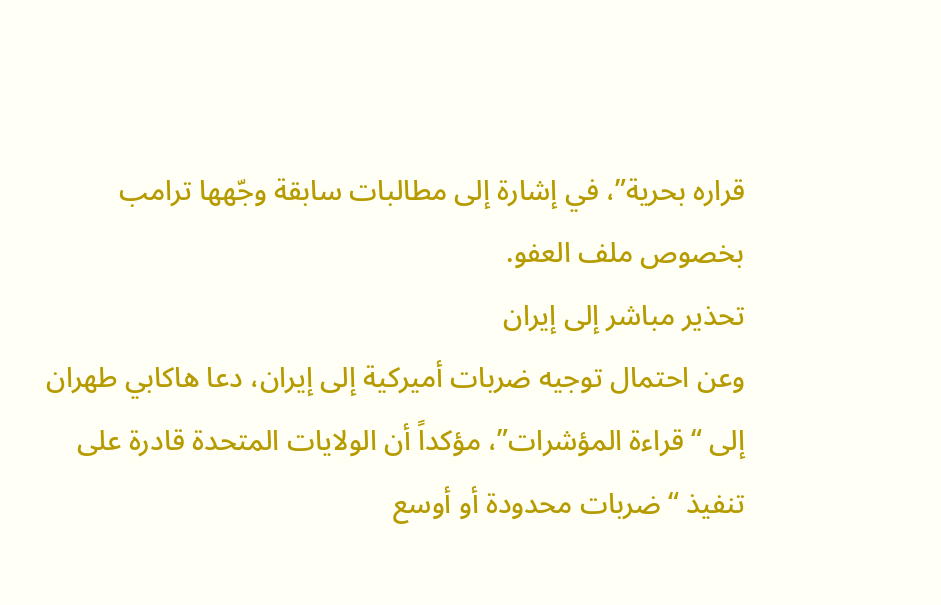قراره بحرية”، في إشارة إلى مطالبات سابقة وجّهها ترامب بخصوص ملف العفو.
تحذير مباشر إلى إيران
وعن احتمال توجيه ضربات أميركية إلى إيران، دعا هاكابي طهران إلى “قراءة المؤشرات”، مؤكداً أن الولايات المتحدة قادرة على تنفيذ “ضربات محدودة أو أوسع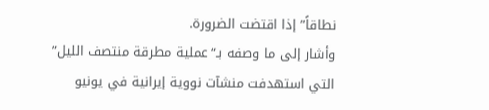نطاقاً” إذا اقتضت الضرورة.
وأشار إلى ما وصفه بـ“عملية مطرقة منتصف الليل” التي استهدفت منشآت نووية إيرانية في يونيو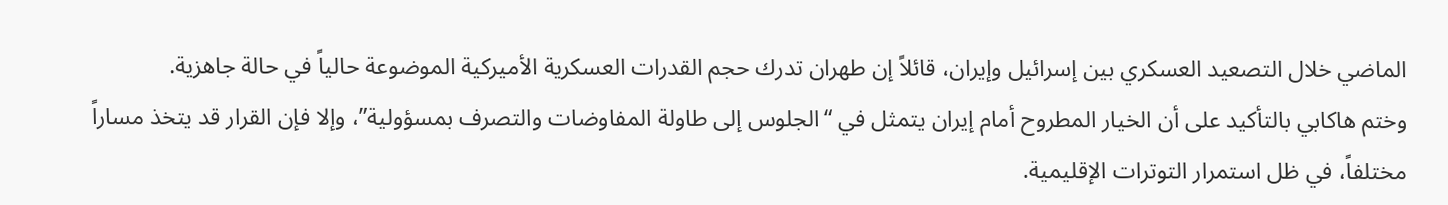الماضي خلال التصعيد العسكري بين إسرائيل وإيران، قائلاً إن طهران تدرك حجم القدرات العسكرية الأميركية الموضوعة حالياً في حالة جاهزية.
وختم هاكابي بالتأكيد على أن الخيار المطروح أمام إيران يتمثل في “الجلوس إلى طاولة المفاوضات والتصرف بمسؤولية”، وإلا فإن القرار قد يتخذ مساراً مختلفاً، في ظل استمرار التوترات الإقليمية.